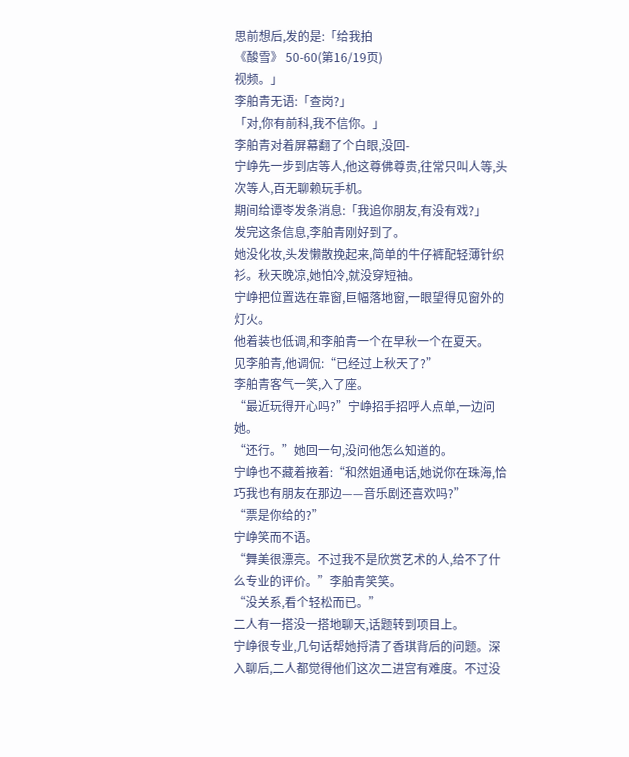思前想后,发的是:「给我拍
《酸雪》 50-60(第16/19页)
视频。」
李舶青无语:「查岗?」
「对,你有前科,我不信你。」
李舶青对着屏幕翻了个白眼,没回-
宁峥先一步到店等人,他这尊佛尊贵,往常只叫人等,头次等人,百无聊赖玩手机。
期间给谭岺发条消息:「我追你朋友,有没有戏?」
发完这条信息,李舶青刚好到了。
她没化妆,头发懒散挽起来,简单的牛仔裤配轻薄针织衫。秋天晚凉,她怕冷,就没穿短袖。
宁峥把位置选在靠窗,巨幅落地窗,一眼望得见窗外的灯火。
他着装也低调,和李舶青一个在早秋一个在夏天。
见李舶青,他调侃:“已经过上秋天了?”
李舶青客气一笑,入了座。
“最近玩得开心吗?”宁峥招手招呼人点单,一边问她。
“还行。”她回一句,没问他怎么知道的。
宁峥也不藏着掖着:“和然姐通电话,她说你在珠海,恰巧我也有朋友在那边——音乐剧还喜欢吗?”
“票是你给的?”
宁峥笑而不语。
“舞美很漂亮。不过我不是欣赏艺术的人,给不了什么专业的评价。”李舶青笑笑。
“没关系,看个轻松而已。”
二人有一搭没一搭地聊天,话题转到项目上。
宁峥很专业,几句话帮她捋清了香琪背后的问题。深入聊后,二人都觉得他们这次二进宫有难度。不过没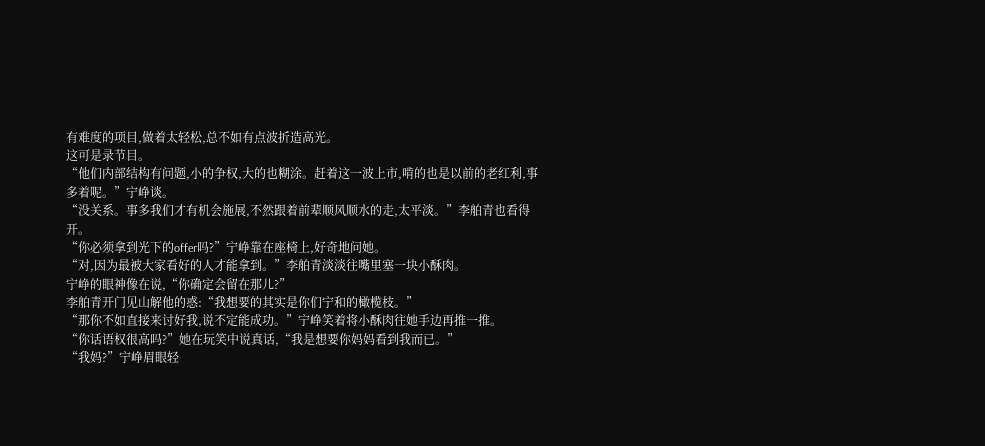有难度的项目,做着太轻松,总不如有点波折造高光。
这可是录节目。
“他们内部结构有问题,小的争权,大的也糊涂。赶着这一波上市,啃的也是以前的老红利,事多着呢。”宁峥谈。
“没关系。事多我们才有机会施展,不然跟着前辈顺风顺水的走,太平淡。”李舶青也看得开。
“你必须拿到光下的offer吗?”宁峥靠在座椅上,好奇地问她。
“对,因为最被大家看好的人才能拿到。”李舶青淡淡往嘴里塞一块小酥肉。
宁峥的眼神像在说,“你确定会留在那儿?”
李舶青开门见山解他的惑:“我想要的其实是你们宁和的橄榄枝。”
“那你不如直接来讨好我,说不定能成功。”宁峥笑着将小酥肉往她手边再推一推。
“你话语权很高吗?”她在玩笑中说真话,“我是想要你妈妈看到我而已。”
“我妈?”宁峥眉眼轻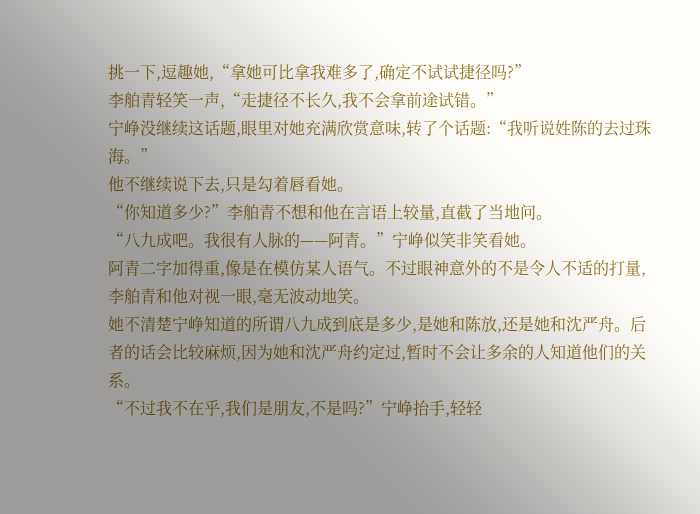挑一下,逗趣她,“拿她可比拿我难多了,确定不试试捷径吗?”
李舶青轻笑一声,“走捷径不长久,我不会拿前途试错。”
宁峥没继续这话题,眼里对她充满欣赏意味,转了个话题:“我听说姓陈的去过珠海。”
他不继续说下去,只是勾着唇看她。
“你知道多少?”李舶青不想和他在言语上较量,直截了当地问。
“八九成吧。我很有人脉的——阿青。”宁峥似笑非笑看她。
阿青二字加得重,像是在模仿某人语气。不过眼神意外的不是令人不适的打量,李舶青和他对视一眼,毫无波动地笑。
她不清楚宁峥知道的所谓八九成到底是多少,是她和陈放,还是她和沈严舟。后者的话会比较麻烦,因为她和沈严舟约定过,暂时不会让多余的人知道他们的关系。
“不过我不在乎,我们是朋友,不是吗?”宁峥抬手,轻轻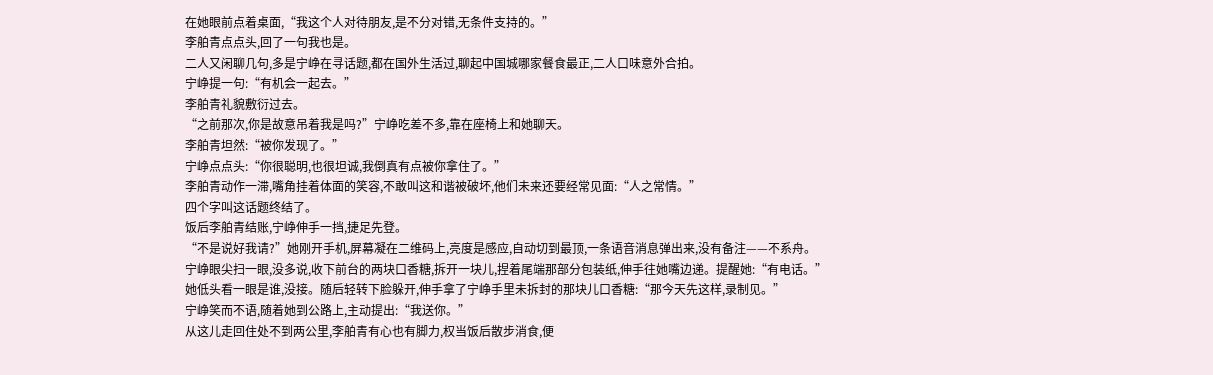在她眼前点着桌面,“我这个人对待朋友,是不分对错,无条件支持的。”
李舶青点点头,回了一句我也是。
二人又闲聊几句,多是宁峥在寻话题,都在国外生活过,聊起中国城哪家餐食最正,二人口味意外合拍。
宁峥提一句:“有机会一起去。”
李舶青礼貌敷衍过去。
“之前那次,你是故意吊着我是吗?”宁峥吃差不多,靠在座椅上和她聊天。
李舶青坦然:“被你发现了。”
宁峥点点头:“你很聪明,也很坦诚,我倒真有点被你拿住了。”
李舶青动作一滞,嘴角挂着体面的笑容,不敢叫这和谐被破坏,他们未来还要经常见面:“人之常情。”
四个字叫这话题终结了。
饭后李舶青结账,宁峥伸手一挡,捷足先登。
“不是说好我请?”她刚开手机,屏幕凝在二维码上,亮度是感应,自动切到最顶,一条语音消息弹出来,没有备注——不系舟。
宁峥眼尖扫一眼,没多说,收下前台的两块口香糖,拆开一块儿,捏着尾端那部分包装纸,伸手往她嘴边递。提醒她:“有电话。”
她低头看一眼是谁,没接。随后轻转下脸躲开,伸手拿了宁峥手里未拆封的那块儿口香糖:“那今天先这样,录制见。”
宁峥笑而不语,随着她到公路上,主动提出:“我送你。”
从这儿走回住处不到两公里,李舶青有心也有脚力,权当饭后散步消食,便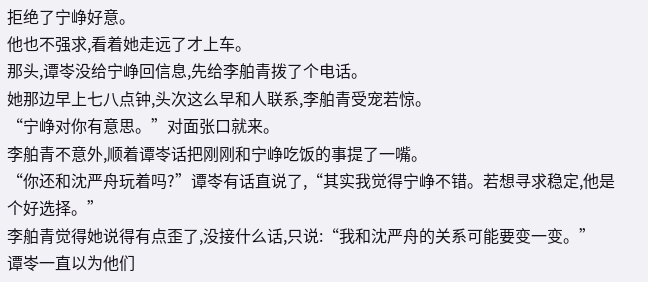拒绝了宁峥好意。
他也不强求,看着她走远了才上车。
那头,谭岺没给宁峥回信息,先给李舶青拨了个电话。
她那边早上七八点钟,头次这么早和人联系,李舶青受宠若惊。
“宁峥对你有意思。”对面张口就来。
李舶青不意外,顺着谭岺话把刚刚和宁峥吃饭的事提了一嘴。
“你还和沈严舟玩着吗?”谭岺有话直说了,“其实我觉得宁峥不错。若想寻求稳定,他是个好选择。”
李舶青觉得她说得有点歪了,没接什么话,只说:“我和沈严舟的关系可能要变一变。”
谭岺一直以为他们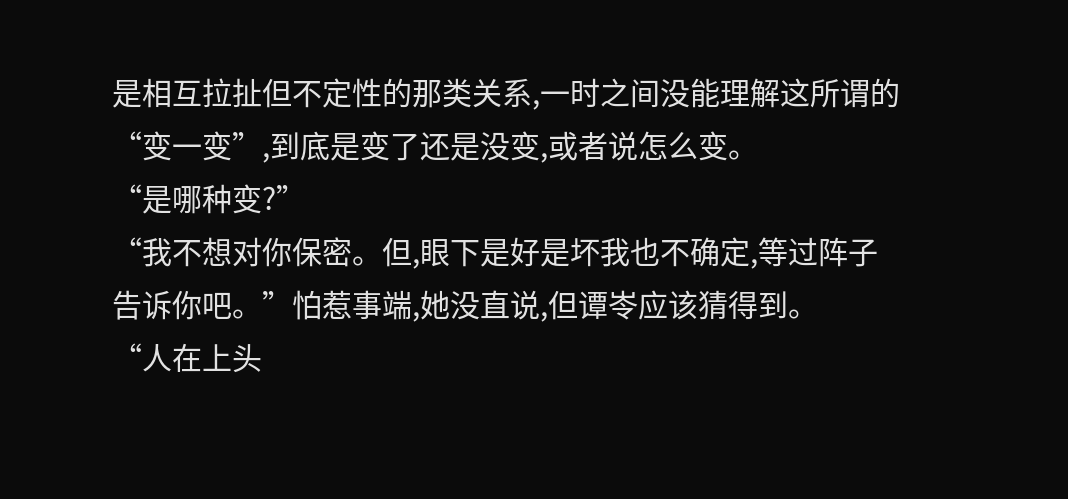是相互拉扯但不定性的那类关系,一时之间没能理解这所谓的“变一变”,到底是变了还是没变,或者说怎么变。
“是哪种变?”
“我不想对你保密。但,眼下是好是坏我也不确定,等过阵子告诉你吧。”怕惹事端,她没直说,但谭岺应该猜得到。
“人在上头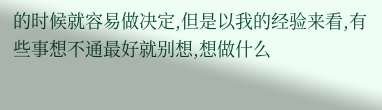的时候就容易做决定,但是以我的经验来看,有些事想不通最好就别想,想做什么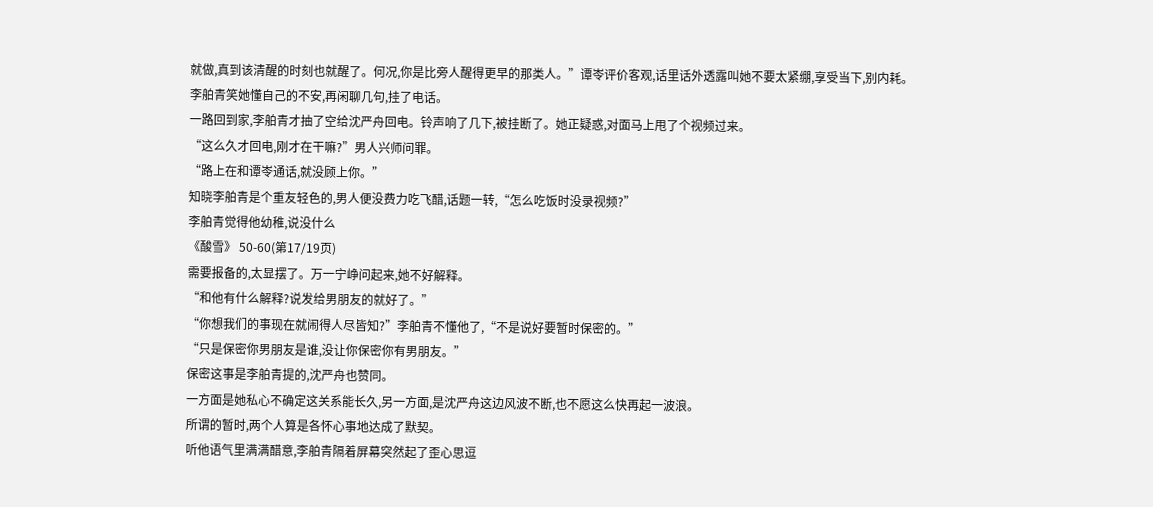就做,真到该清醒的时刻也就醒了。何况,你是比旁人醒得更早的那类人。”谭岺评价客观,话里话外透露叫她不要太紧绷,享受当下,别内耗。
李舶青笑她懂自己的不安,再闲聊几句,挂了电话。
一路回到家,李舶青才抽了空给沈严舟回电。铃声响了几下,被挂断了。她正疑惑,对面马上甩了个视频过来。
“这么久才回电,刚才在干嘛?”男人兴师问罪。
“路上在和谭岺通话,就没顾上你。”
知晓李舶青是个重友轻色的,男人便没费力吃飞醋,话题一转,“怎么吃饭时没录视频?”
李舶青觉得他幼稚,说没什么
《酸雪》 50-60(第17/19页)
需要报备的,太显摆了。万一宁峥问起来,她不好解释。
“和他有什么解释?说发给男朋友的就好了。”
“你想我们的事现在就闹得人尽皆知?”李舶青不懂他了,“不是说好要暂时保密的。”
“只是保密你男朋友是谁,没让你保密你有男朋友。”
保密这事是李舶青提的,沈严舟也赞同。
一方面是她私心不确定这关系能长久,另一方面,是沈严舟这边风波不断,也不愿这么快再起一波浪。
所谓的暂时,两个人算是各怀心事地达成了默契。
听他语气里满满醋意,李舶青隔着屏幕突然起了歪心思逗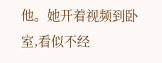他。她开着视频到卧室,看似不经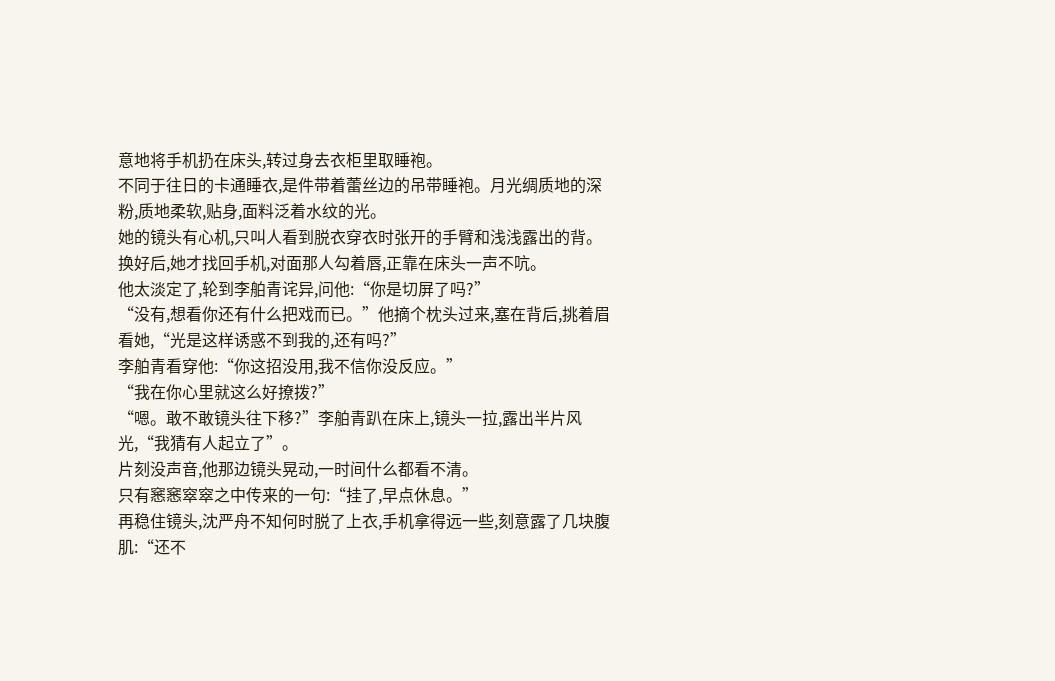意地将手机扔在床头,转过身去衣柜里取睡袍。
不同于往日的卡通睡衣,是件带着蕾丝边的吊带睡袍。月光绸质地的深粉,质地柔软,贴身,面料泛着水纹的光。
她的镜头有心机,只叫人看到脱衣穿衣时张开的手臂和浅浅露出的背。
换好后,她才找回手机,对面那人勾着唇,正靠在床头一声不吭。
他太淡定了,轮到李舶青诧异,问他:“你是切屏了吗?”
“没有,想看你还有什么把戏而已。”他摘个枕头过来,塞在背后,挑着眉看她,“光是这样诱惑不到我的,还有吗?”
李舶青看穿他:“你这招没用,我不信你没反应。”
“我在你心里就这么好撩拨?”
“嗯。敢不敢镜头往下移?”李舶青趴在床上,镜头一拉,露出半片风光,“我猜有人起立了”。
片刻没声音,他那边镜头晃动,一时间什么都看不清。
只有窸窸窣窣之中传来的一句:“挂了,早点休息。”
再稳住镜头,沈严舟不知何时脱了上衣,手机拿得远一些,刻意露了几块腹肌:“还不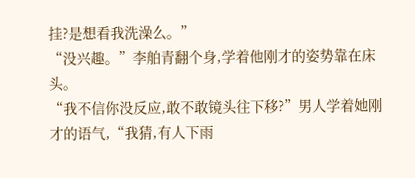挂?是想看我洗澡么。”
“没兴趣。”李舶青翻个身,学着他刚才的姿势靠在床头。
“我不信你没反应,敢不敢镜头往下移?”男人学着她刚才的语气,“我猜,有人下雨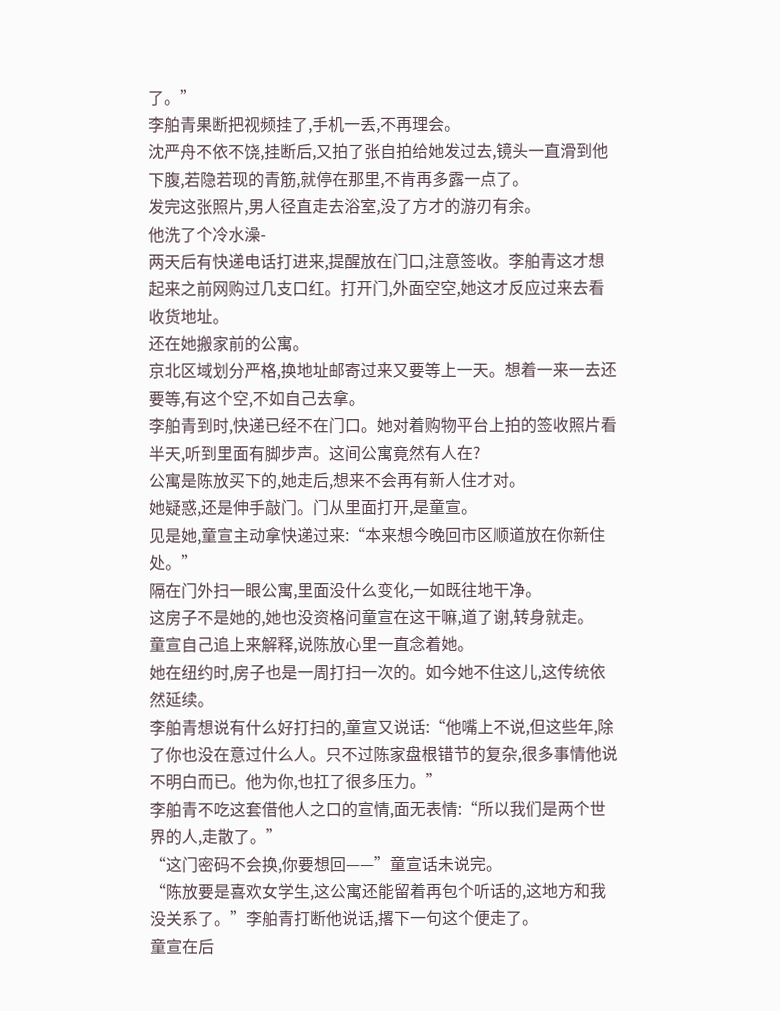了。”
李舶青果断把视频挂了,手机一丢,不再理会。
沈严舟不依不饶,挂断后,又拍了张自拍给她发过去,镜头一直滑到他下腹,若隐若现的青筋,就停在那里,不肯再多露一点了。
发完这张照片,男人径直走去浴室,没了方才的游刃有余。
他洗了个冷水澡-
两天后有快递电话打进来,提醒放在门口,注意签收。李舶青这才想起来之前网购过几支口红。打开门,外面空空,她这才反应过来去看收货地址。
还在她搬家前的公寓。
京北区域划分严格,换地址邮寄过来又要等上一天。想着一来一去还要等,有这个空,不如自己去拿。
李舶青到时,快递已经不在门口。她对着购物平台上拍的签收照片看半天,听到里面有脚步声。这间公寓竟然有人在?
公寓是陈放买下的,她走后,想来不会再有新人住才对。
她疑惑,还是伸手敲门。门从里面打开,是童宣。
见是她,童宣主动拿快递过来:“本来想今晚回市区顺道放在你新住处。”
隔在门外扫一眼公寓,里面没什么变化,一如既往地干净。
这房子不是她的,她也没资格问童宣在这干嘛,道了谢,转身就走。
童宣自己追上来解释,说陈放心里一直念着她。
她在纽约时,房子也是一周打扫一次的。如今她不住这儿,这传统依然延续。
李舶青想说有什么好打扫的,童宣又说话:“他嘴上不说,但这些年,除了你也没在意过什么人。只不过陈家盘根错节的复杂,很多事情他说不明白而已。他为你,也扛了很多压力。”
李舶青不吃这套借他人之口的宣情,面无表情:“所以我们是两个世界的人,走散了。”
“这门密码不会换,你要想回——”童宣话未说完。
“陈放要是喜欢女学生,这公寓还能留着再包个听话的,这地方和我没关系了。”李舶青打断他说话,撂下一句这个便走了。
童宣在后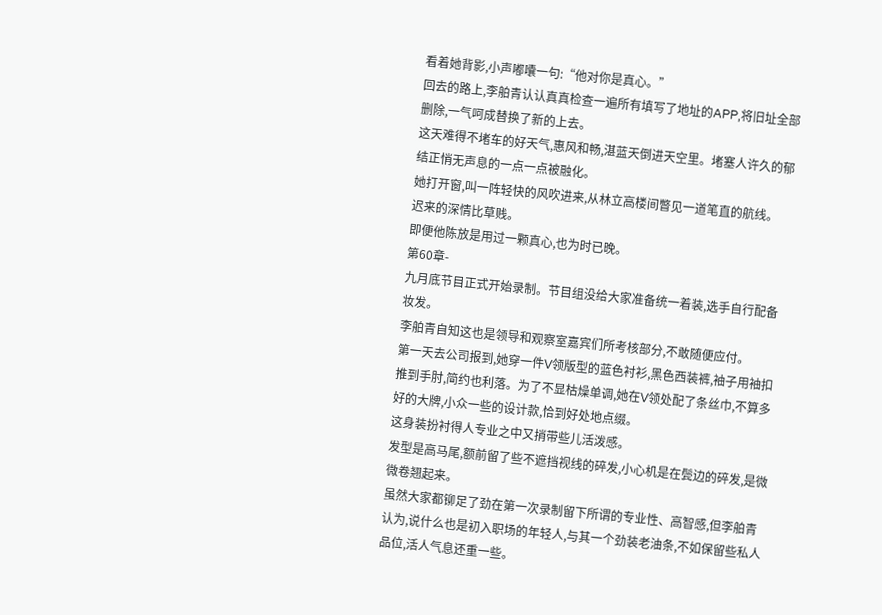看着她背影,小声嘟囔一句:“他对你是真心。”
回去的路上,李舶青认认真真检查一遍所有填写了地址的APP,将旧址全部删除,一气呵成替换了新的上去。
这天难得不堵车的好天气,惠风和畅,湛蓝天倒进天空里。堵塞人许久的郁结正悄无声息的一点一点被融化。
她打开窗,叫一阵轻快的风吹进来,从林立高楼间瞥见一道笔直的航线。
迟来的深情比草贱。
即便他陈放是用过一颗真心,也为时已晚。
第60章-
九月底节目正式开始录制。节目组没给大家准备统一着装,选手自行配备妆发。
李舶青自知这也是领导和观察室嘉宾们所考核部分,不敢随便应付。
第一天去公司报到,她穿一件V领版型的蓝色衬衫,黑色西装裤,袖子用袖扣推到手肘,简约也利落。为了不显枯燥单调,她在V领处配了条丝巾,不算多好的大牌,小众一些的设计款,恰到好处地点缀。
这身装扮衬得人专业之中又捎带些儿活泼感。
发型是高马尾,额前留了些不遮挡视线的碎发,小心机是在鬓边的碎发,是微微卷翘起来。
虽然大家都铆足了劲在第一次录制留下所谓的专业性、高智感,但李舶青认为,说什么也是初入职场的年轻人,与其一个劲装老油条,不如保留些私人品位,活人气息还重一些。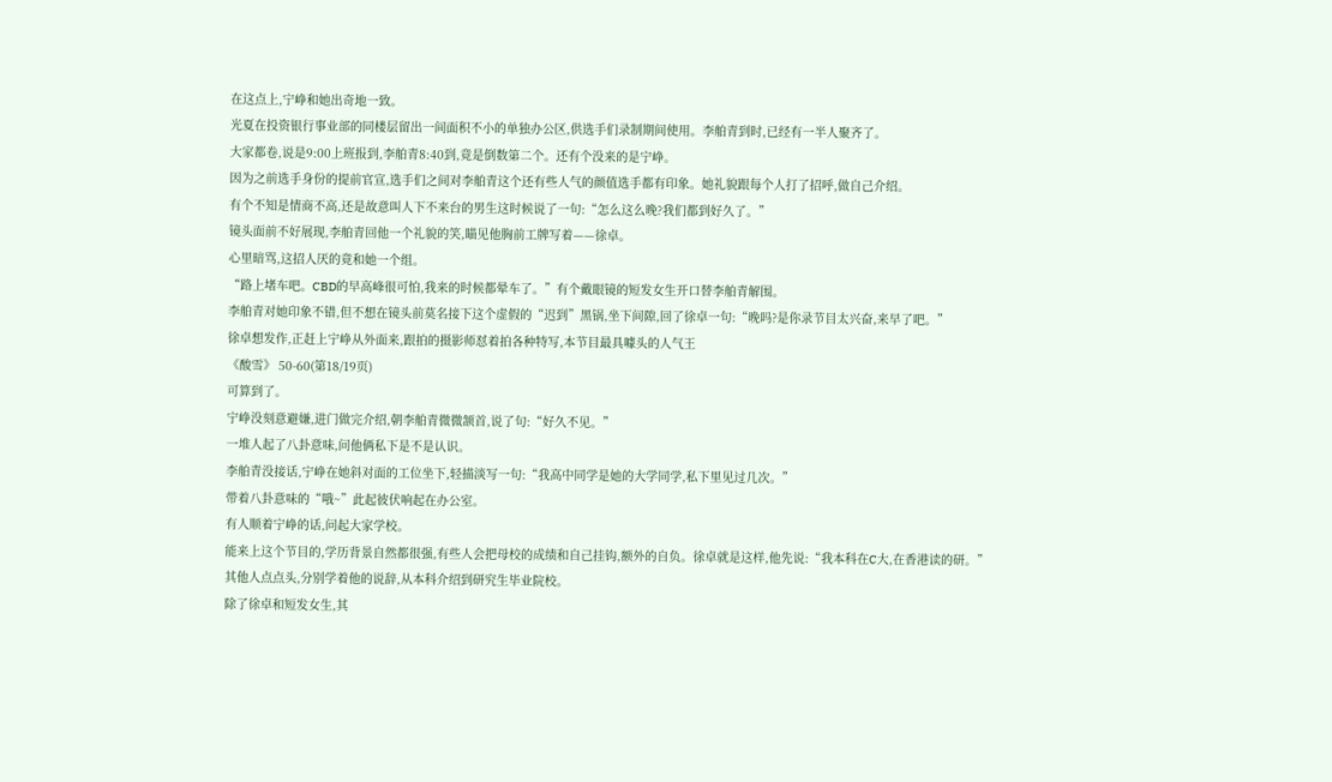在这点上,宁峥和她出奇地一致。
光夏在投资银行事业部的同楼层留出一间面积不小的单独办公区,供选手们录制期间使用。李舶青到时,已经有一半人聚齐了。
大家都卷,说是9:00上班报到,李舶青8:40到,竟是倒数第二个。还有个没来的是宁峥。
因为之前选手身份的提前官宣,选手们之间对李舶青这个还有些人气的颜值选手都有印象。她礼貌跟每个人打了招呼,做自己介绍。
有个不知是情商不高,还是故意叫人下不来台的男生这时候说了一句:“怎么这么晚?我们都到好久了。”
镜头面前不好展现,李舶青回他一个礼貌的笑,瞄见他胸前工牌写着——徐卓。
心里暗骂,这招人厌的竟和她一个组。
“路上堵车吧。CBD的早高峰很可怕,我来的时候都晕车了。”有个戴眼镜的短发女生开口替李舶青解围。
李舶青对她印象不错,但不想在镜头前莫名接下这个虚假的“迟到”黑锅,坐下间隙,回了徐卓一句:“晚吗?是你录节目太兴奋,来早了吧。”
徐卓想发作,正赶上宁峥从外面来,跟拍的摄影师怼着拍各种特写,本节目最具噱头的人气王
《酸雪》 50-60(第18/19页)
可算到了。
宁峥没刻意避嫌,进门做完介绍,朝李舶青微微颔首,说了句:“好久不见。”
一堆人起了八卦意味,问他俩私下是不是认识。
李舶青没接话,宁峥在她斜对面的工位坐下,轻描淡写一句:“我高中同学是她的大学同学,私下里见过几次。”
带着八卦意味的“哦~”此起彼伏响起在办公室。
有人顺着宁峥的话,问起大家学校。
能来上这个节目的,学历背景自然都很强,有些人会把母校的成绩和自己挂钩,额外的自负。徐卓就是这样,他先说:“我本科在C大,在香港读的研。”
其他人点点头,分别学着他的说辞,从本科介绍到研究生毕业院校。
除了徐卓和短发女生,其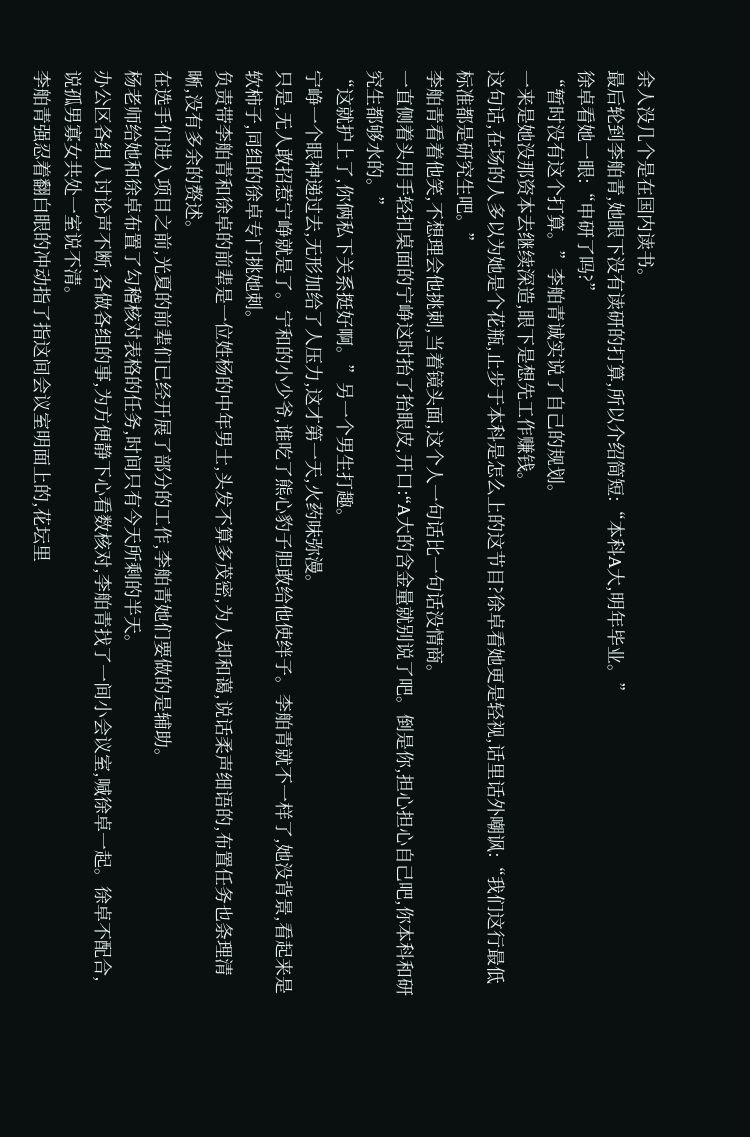余人没几个是在国内读书。
最后轮到李舶青,她眼下没有读研的打算,所以介绍简短:“本科A大,明年毕业。”
徐卓看她一眼:“申研了吗?”
“暂时没有这个打算。”李舶青诚实说了自己的规划。
一来是她没那资本去继续深造,眼下是想先工作赚钱。
这句话,在场的人多以为她是个花瓶,止步于本科是怎么上的这节目?徐卓看她更是轻视,话里话外嘲讽:“我们这行最低标准都是研究生吧。”
李舶青看着他笑,不想理会他挑刺,当着镜头面,这个人一句话比一句话没情商。
一直侧着头用手轻扣桌面的宁峥这时抬了抬眼皮,开口:“A大的含金量就别说了吧。倒是你,担心担心自己吧,你本科和研究生都够水的。”
“这就护上了,你俩私下关系挺好啊。”另一个男生打趣。
宁峥一个眼神递过去,无形加给了人压力,这才第一天,火药味弥漫。
只是,无人敢招惹宁峥就是了。宁和的小少爷,谁吃了熊心豹子胆敢给他使绊子。李舶青就不一样了,她没背景,看起来是软柿子,同组的徐卓专门挑她刺。
负责带李舶青和徐卓的前辈是一位姓杨的中年男士,头发不算多茂密,为人却和蔼,说话柔声细语的,布置任务也条理清晰,没有多余的赘述。
在选手们进入项目之前,光夏的前辈们已经开展了部分的工作,李舶青她们要做的是辅助。
杨老师给她和徐卓布置了勾稽核对表格的任务,时间只有今天所剩的半天。
办公区各组人讨论声不断,各做各组的事,为方便静下心看数核对,李舶青找了一间小会议室,喊徐卓一起。徐卓不配合,说孤男寡女共处一室说不清。
李舶青强忍着翻白眼的冲动指了指这间会议室明面上的,花坛里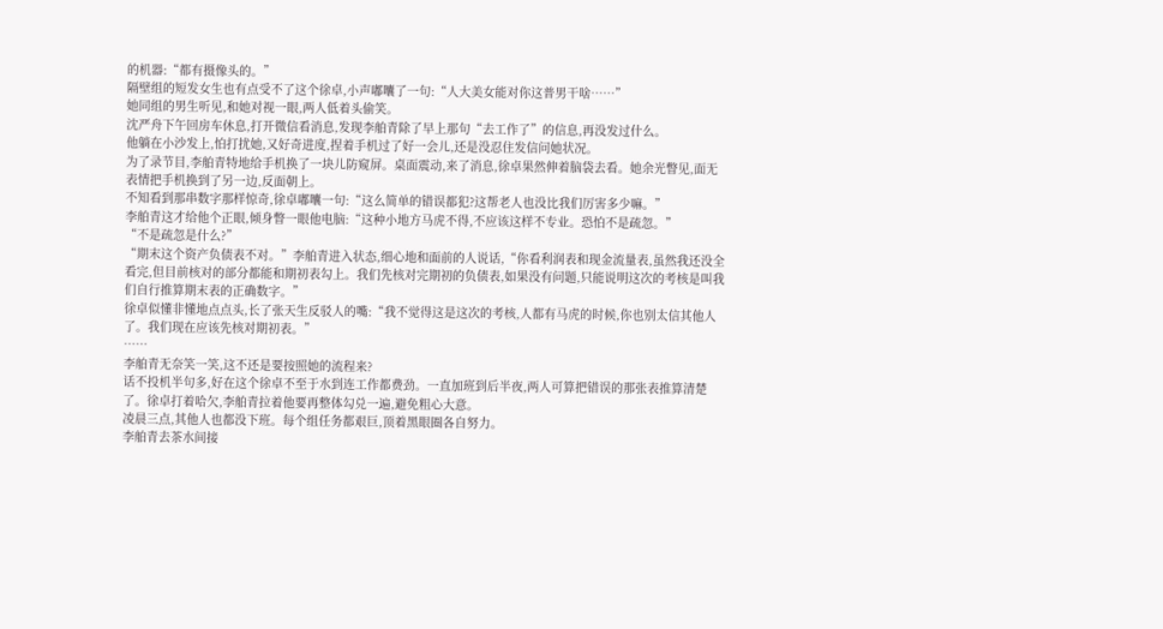的机器:“都有摄像头的。”
隔壁组的短发女生也有点受不了这个徐卓,小声嘟囔了一句:“人大美女能对你这普男干啥……”
她同组的男生听见,和她对视一眼,两人低着头偷笑。
沈严舟下午回房车休息,打开微信看消息,发现李舶青除了早上那句“去工作了”的信息,再没发过什么。
他躺在小沙发上,怕打扰她,又好奇进度,捏着手机过了好一会儿,还是没忍住发信问她状况。
为了录节目,李舶青特地给手机换了一块儿防窥屏。桌面震动,来了消息,徐卓果然伸着脑袋去看。她余光瞥见,面无表情把手机换到了另一边,反面朝上。
不知看到那串数字那样惊奇,徐卓嘟囔一句:“这么简单的错误都犯?这帮老人也没比我们厉害多少嘛。”
李舶青这才给他个正眼,倾身瞥一眼他电脑:“这种小地方马虎不得,不应该这样不专业。恐怕不是疏忽。”
“不是疏忽是什么?”
“期末这个资产负债表不对。”李舶青进入状态,细心地和面前的人说话,“你看利润表和现金流量表,虽然我还没全看完,但目前核对的部分都能和期初表勾上。我们先核对完期初的负债表,如果没有问题,只能说明这次的考核是叫我们自行推算期末表的正确数字。”
徐卓似懂非懂地点点头,长了张天生反驳人的嘴:“我不觉得这是这次的考核,人都有马虎的时候,你也别太信其他人了。我们现在应该先核对期初表。”
……
李舶青无奈笑一笑,这不还是要按照她的流程来?
话不投机半句多,好在这个徐卓不至于水到连工作都费劲。一直加班到后半夜,两人可算把错误的那张表推算清楚了。徐卓打着哈欠,李舶青拉着他要再整体勾兑一遍,避免粗心大意。
凌晨三点,其他人也都没下班。每个组任务都艰巨,顶着黑眼圈各自努力。
李舶青去茶水间接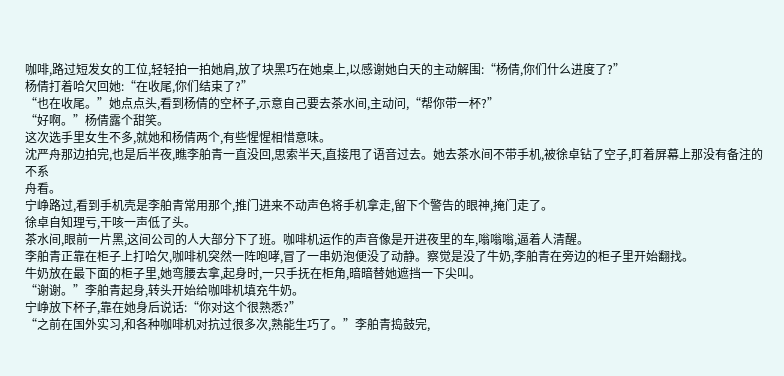咖啡,路过短发女的工位,轻轻拍一拍她肩,放了块黑巧在她桌上,以感谢她白天的主动解围:“杨倩,你们什么进度了?”
杨倩打着哈欠回她:“在收尾,你们结束了?”
“也在收尾。”她点点头,看到杨倩的空杯子,示意自己要去茶水间,主动问,“帮你带一杯?”
“好啊。”杨倩露个甜笑。
这次选手里女生不多,就她和杨倩两个,有些惺惺相惜意味。
沈严舟那边拍完,也是后半夜,瞧李舶青一直没回,思索半天,直接甩了语音过去。她去茶水间不带手机,被徐卓钻了空子,盯着屏幕上那没有备注的不系
舟看。
宁峥路过,看到手机壳是李舶青常用那个,推门进来不动声色将手机拿走,留下个警告的眼神,掩门走了。
徐卓自知理亏,干咳一声低了头。
茶水间,眼前一片黑,这间公司的人大部分下了班。咖啡机运作的声音像是开进夜里的车,嗡嗡嗡,逼着人清醒。
李舶青正靠在柜子上打哈欠,咖啡机突然一阵咆哮,冒了一串奶泡便没了动静。察觉是没了牛奶,李舶青在旁边的柜子里开始翻找。
牛奶放在最下面的柜子里,她弯腰去拿,起身时,一只手抚在柜角,暗暗替她遮挡一下尖叫。
“谢谢。”李舶青起身,转头开始给咖啡机填充牛奶。
宁峥放下杯子,靠在她身后说话:“你对这个很熟悉?”
“之前在国外实习,和各种咖啡机对抗过很多次,熟能生巧了。”李舶青捣鼓完,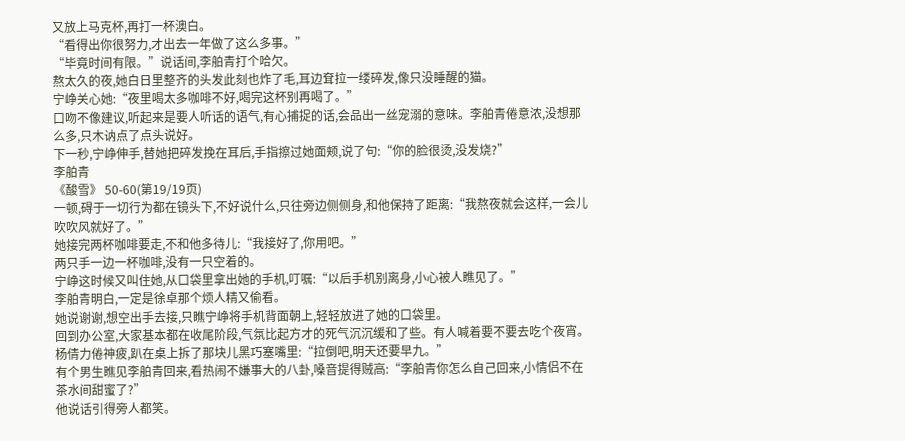又放上马克杯,再打一杯澳白。
“看得出你很努力,才出去一年做了这么多事。”
“毕竟时间有限。”说话间,李舶青打个哈欠。
熬太久的夜,她白日里整齐的头发此刻也炸了毛,耳边耷拉一缕碎发,像只没睡醒的猫。
宁峥关心她:“夜里喝太多咖啡不好,喝完这杯别再喝了。”
口吻不像建议,听起来是要人听话的语气,有心捕捉的话,会品出一丝宠溺的意味。李舶青倦意浓,没想那么多,只木讷点了点头说好。
下一秒,宁峥伸手,替她把碎发挽在耳后,手指擦过她面颊,说了句:“你的脸很烫,没发烧?”
李舶青
《酸雪》 50-60(第19/19页)
一顿,碍于一切行为都在镜头下,不好说什么,只往旁边侧侧身,和他保持了距离:“我熬夜就会这样,一会儿吹吹风就好了。”
她接完两杯咖啡要走,不和他多待儿:“我接好了,你用吧。”
两只手一边一杯咖啡,没有一只空着的。
宁峥这时候又叫住她,从口袋里拿出她的手机,叮嘱:“以后手机别离身,小心被人瞧见了。”
李舶青明白,一定是徐卓那个烦人精又偷看。
她说谢谢,想空出手去接,只瞧宁峥将手机背面朝上,轻轻放进了她的口袋里。
回到办公室,大家基本都在收尾阶段,气氛比起方才的死气沉沉缓和了些。有人喊着要不要去吃个夜宵。杨倩力倦神疲,趴在桌上拆了那块儿黑巧塞嘴里:“拉倒吧,明天还要早九。”
有个男生瞧见李舶青回来,看热闹不嫌事大的八卦,嗓音提得贼高:“李舶青你怎么自己回来,小情侣不在茶水间甜蜜了?”
他说话引得旁人都笑。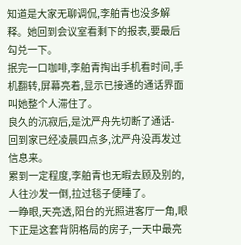知道是大家无聊调侃,李舶青也没多解释。她回到会议室看剩下的报表,要最后勾兑一下。
抿完一口咖啡,李舶青掏出手机看时间,手机翻转,屏幕亮着,显示已接通的通话界面叫她整个人滞住了。
良久的沉寂后,是沈严舟先切断了通话-
回到家已经凌晨四点多,沈严舟没再发过信息来。
累到一定程度,李舶青也无暇去顾及别的,人往沙发一倒,拉过毯子便睡了。
一睁眼,天亮透,阳台的光照进客厅一角,眼下正是这套背阴格局的房子,一天中最亮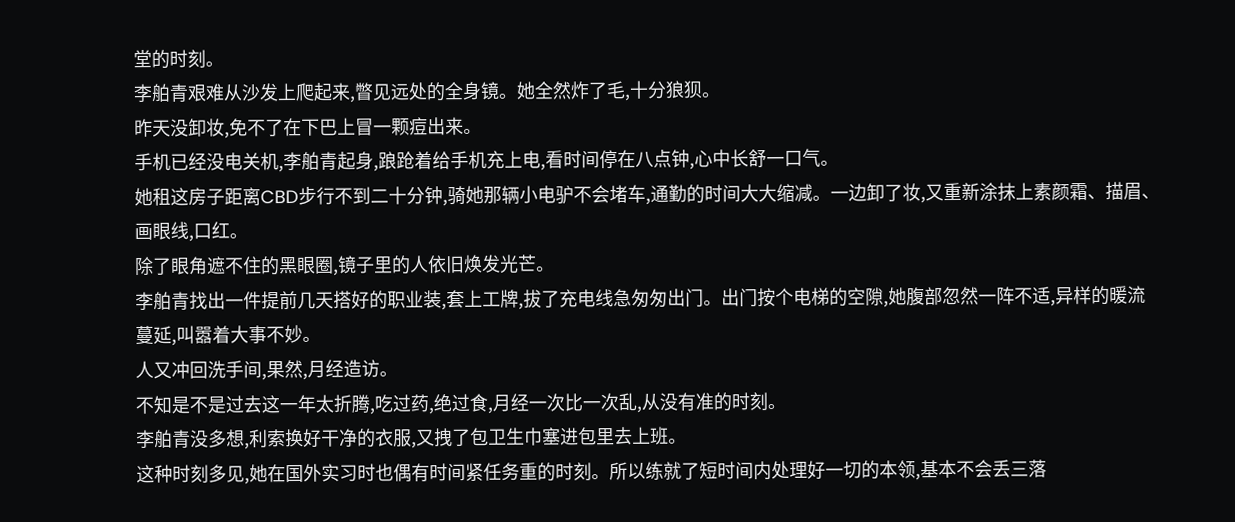堂的时刻。
李舶青艰难从沙发上爬起来,瞥见远处的全身镜。她全然炸了毛,十分狼狈。
昨天没卸妆,免不了在下巴上冒一颗痘出来。
手机已经没电关机,李舶青起身,踉跄着给手机充上电,看时间停在八点钟,心中长舒一口气。
她租这房子距离CBD步行不到二十分钟,骑她那辆小电驴不会堵车,通勤的时间大大缩减。一边卸了妆,又重新涂抹上素颜霜、描眉、画眼线,口红。
除了眼角遮不住的黑眼圈,镜子里的人依旧焕发光芒。
李舶青找出一件提前几天搭好的职业装,套上工牌,拔了充电线急匆匆出门。出门按个电梯的空隙,她腹部忽然一阵不适,异样的暖流蔓延,叫嚣着大事不妙。
人又冲回洗手间,果然,月经造访。
不知是不是过去这一年太折腾,吃过药,绝过食,月经一次比一次乱,从没有准的时刻。
李舶青没多想,利索换好干净的衣服,又拽了包卫生巾塞进包里去上班。
这种时刻多见,她在国外实习时也偶有时间紧任务重的时刻。所以练就了短时间内处理好一切的本领,基本不会丢三落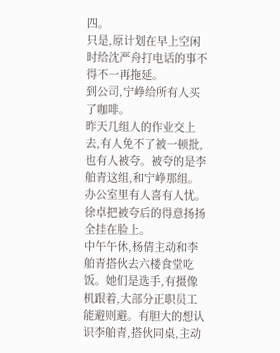四。
只是,原计划在早上空闲时给沈严舟打电话的事不得不一再拖延。
到公司,宁峥给所有人买了咖啡。
昨天几组人的作业交上去,有人免不了被一顿批,也有人被夸。被夸的是李舶青这组,和宁峥那组。办公室里有人喜有人忧。徐卓把被夸后的得意扬扬全挂在脸上。
中午午休,杨倩主动和李舶青搭伙去六楼食堂吃饭。她们是选手,有摄像机跟着,大部分正职员工能避则避。有胆大的想认识李舶青,搭伙同桌,主动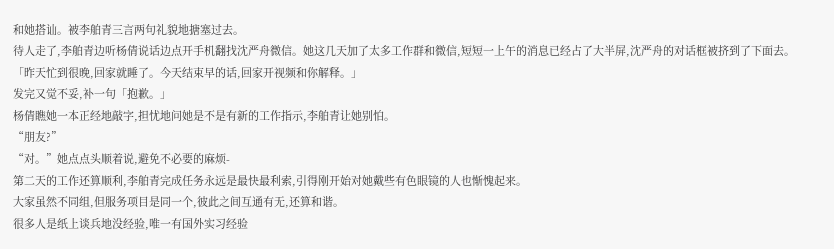和她搭讪。被李舶青三言两句礼貌地搪塞过去。
待人走了,李舶青边听杨倩说话边点开手机翻找沈严舟微信。她这几天加了太多工作群和微信,短短一上午的消息已经占了大半屏,沈严舟的对话框被挤到了下面去。
「昨天忙到很晚,回家就睡了。今天结束早的话,回家开视频和你解释。」
发完又觉不妥,补一句「抱歉。」
杨倩瞧她一本正经地敲字,担忧地问她是不是有新的工作指示,李舶青让她别怕。
“朋友?”
“对。”她点点头顺着说,避免不必要的麻烦-
第二天的工作还算顺利,李舶青完成任务永远是最快最利索,引得刚开始对她戴些有色眼镜的人也惭愧起来。
大家虽然不同组,但服务项目是同一个,彼此之间互通有无,还算和谐。
很多人是纸上谈兵地没经验,唯一有国外实习经验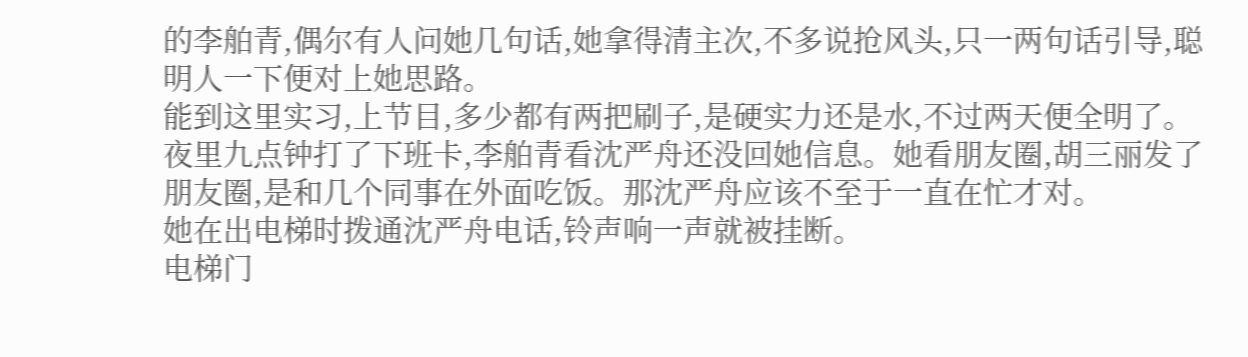的李舶青,偶尔有人问她几句话,她拿得清主次,不多说抢风头,只一两句话引导,聪明人一下便对上她思路。
能到这里实习,上节目,多少都有两把刷子,是硬实力还是水,不过两天便全明了。
夜里九点钟打了下班卡,李舶青看沈严舟还没回她信息。她看朋友圈,胡三丽发了朋友圈,是和几个同事在外面吃饭。那沈严舟应该不至于一直在忙才对。
她在出电梯时拨通沈严舟电话,铃声响一声就被挂断。
电梯门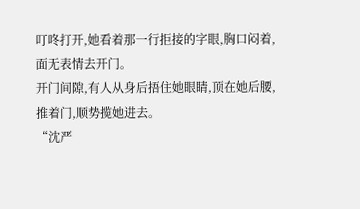叮咚打开,她看着那一行拒接的字眼,胸口闷着,面无表情去开门。
开门间隙,有人从身后捂住她眼睛,顶在她后腰,推着门,顺势揽她进去。
“沈严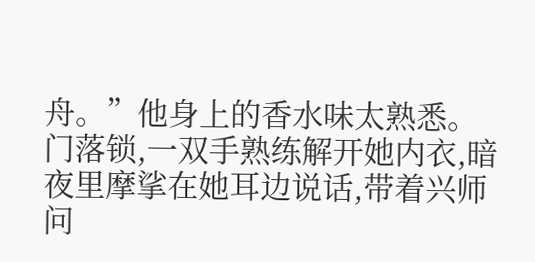舟。”他身上的香水味太熟悉。
门落锁,一双手熟练解开她内衣,暗夜里摩挲在她耳边说话,带着兴师问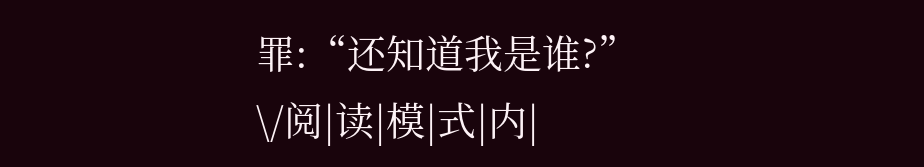罪:“还知道我是谁?”
\/阅|读|模|式|内|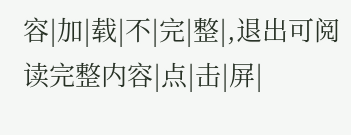容|加|载|不|完|整|,退出可阅读完整内容|点|击|屏|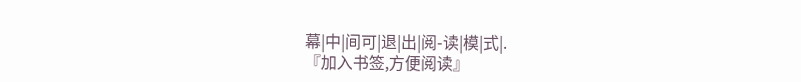幕|中|间可|退|出|阅-读|模|式|.
『加入书签,方便阅读』